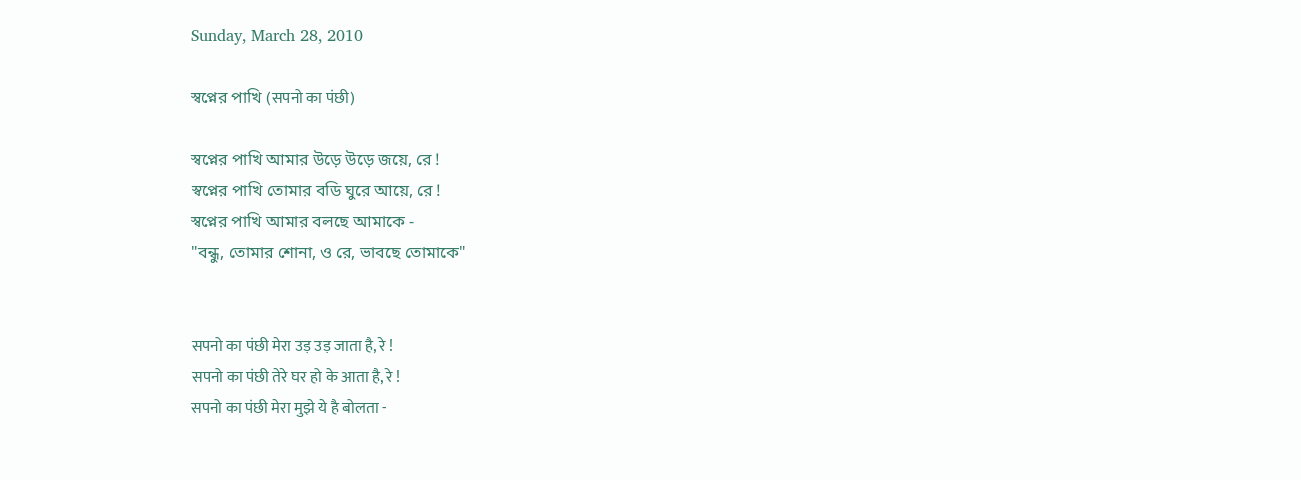Sunday, March 28, 2010

স্বপ্নের পাখি (सपनो का पंछी)

স্বপ্নের পাখি আমার উড়ে উড়ে জয়ে, রে !
স্বপ্নের পাখি তোমার বডি ঘুরে আয়ে, রে !
স্বপ্নের পাখি আমার বলছে আমাকে -
"বন্ধু, তোমার শোনা, ও রে, ভাবছে তোমাকে"


सपनो का पंछी मेरा उड़ उड़ जाता है, रे !
सपनो का पंछी तेरे घर हो के आता है, रे !
सपनो का पंछी मेरा मुझे ये है बोलता -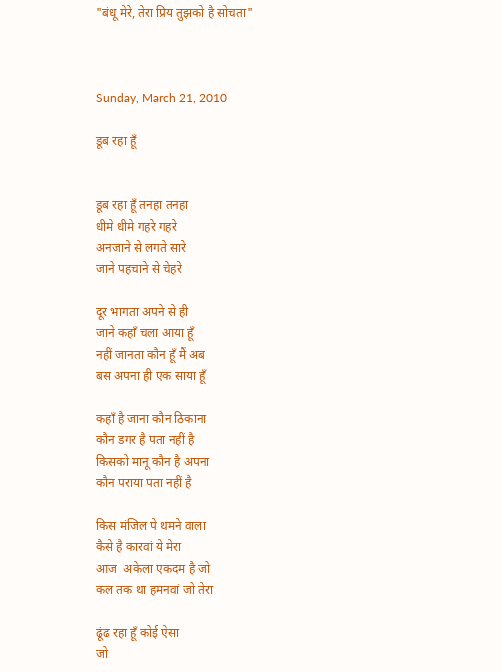"बंधू मेरे, तेरा प्रिय तुझको है सोचता"



Sunday, March 21, 2010

डूब रहा हूँ


डूब रहा हूँ तनहा तनहा
धीमे धीमे गहरे गहरे
अनजाने से लगते सारे
जाने पहचाने से चेहरे

दूर भागता अपने से ही
जाने कहाँ चला आया हूँ
नहीं जानता कौन हूँ मैं अब
बस अपना ही एक साया हूँ

कहाँ है जाना कौन ठिकाना
कौन डगर है पता नहीं है
किसको मानू कौन है अपना
कौन पराया पता नहीं है

किस मंजिल पे थमने वाला
कैसे है कारवां ये मेरा
आज  अकेला एकदम है जो
कल तक था हमनवां जो तेरा

ढूंढ रहा हूँ कोई ऐसा
जो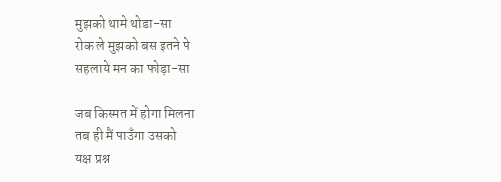मुझको थामे थोडा-सा
रोक ले मुझको बस इतने पे
सहलाये मन का फोड़ा-सा

जब किस्मत में होगा मिलना
तब ही मैं पाउँगा उसको
यक्ष प्रश्न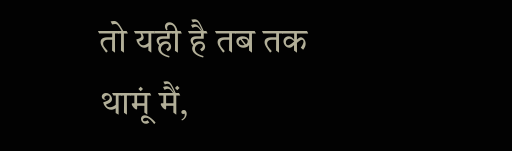तो यही है तब तक
थामूं मैं,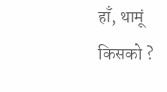हाँ, थामूं किसको ?